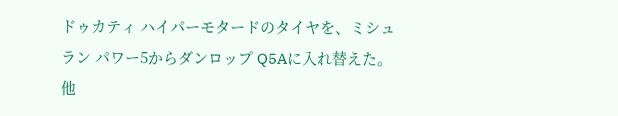ドゥカティ ハイパーモタードのタイヤを、ミシュラン パワー5からダンロップ Q5Aに入れ替えた。
他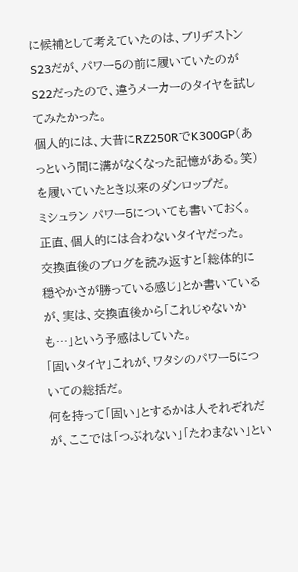に候補として考えていたのは、ブリヂストン S23だが、パワー5の前に履いていたのがS22だったので、違うメーカーのタイヤを試してみたかった。
個人的には、大昔にRZ250RでK300GP(あっという間に溝がなくなった記憶がある。笑)を履いていたとき以来のダンロップだ。
ミシュラン パワー5についても書いておく。
正直、個人的には合わないタイヤだった。
交換直後のブログを読み返すと「総体的に穏やかさが勝っている感じ」とか書いているが、実は、交換直後から「これじゃないかも…」という予感はしていた。
「固いタイヤ」これが、ワタシのパワー5についての総括だ。
何を持って「固い」とするかは人それぞれだが、ここでは「つぶれない」「たわまない」とい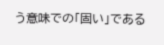う意味での「固い」である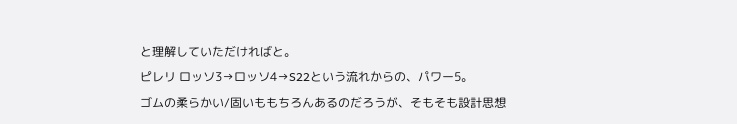と理解していただければと。
ピレリ ロッソ3→ロッソ4→S22という流れからの、パワー5。
ゴムの柔らかい/固いももちろんあるのだろうが、そもそも設計思想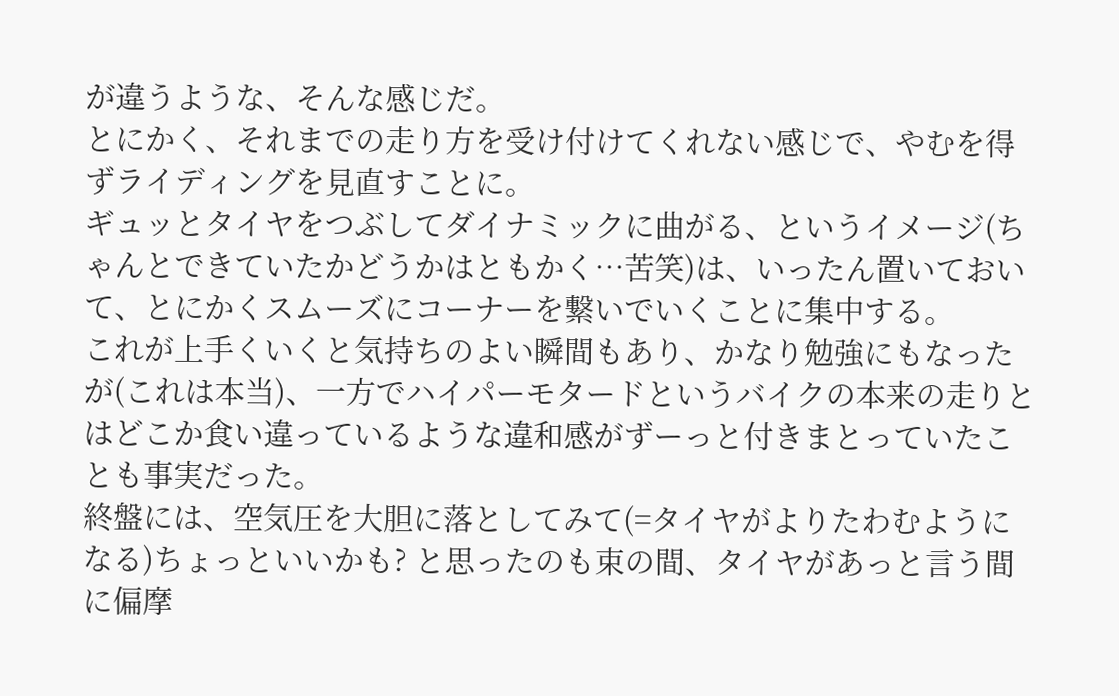が違うような、そんな感じだ。
とにかく、それまでの走り方を受け付けてくれない感じで、やむを得ずライディングを見直すことに。
ギュッとタイヤをつぶしてダイナミックに曲がる、というイメージ(ちゃんとできていたかどうかはともかく…苦笑)は、いったん置いておいて、とにかくスムーズにコーナーを繋いでいくことに集中する。
これが上手くいくと気持ちのよい瞬間もあり、かなり勉強にもなったが(これは本当)、一方でハイパーモタードというバイクの本来の走りとはどこか食い違っているような違和感がずーっと付きまとっていたことも事実だった。
終盤には、空気圧を大胆に落としてみて(=タイヤがよりたわむようになる)ちょっといいかも? と思ったのも束の間、タイヤがあっと言う間に偏摩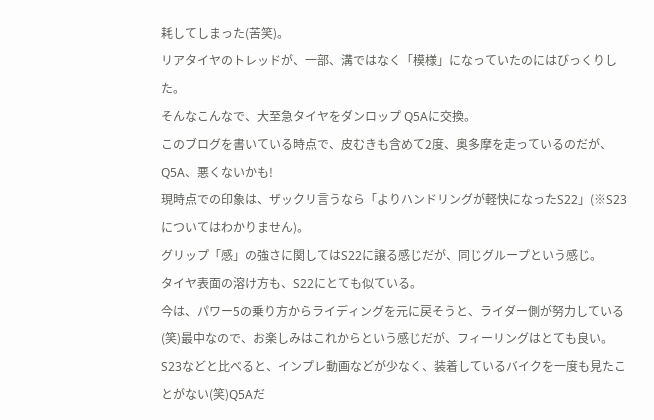耗してしまった(苦笑)。
リアタイヤのトレッドが、一部、溝ではなく「模様」になっていたのにはびっくりした。
そんなこんなで、大至急タイヤをダンロップ Q5Aに交換。
このブログを書いている時点で、皮むきも含めて2度、奥多摩を走っているのだが、Q5A、悪くないかも!
現時点での印象は、ザックリ言うなら「よりハンドリングが軽快になったS22」(※S23についてはわかりません)。
グリップ「感」の強さに関してはS22に譲る感じだが、同じグループという感じ。
タイヤ表面の溶け方も、S22にとても似ている。
今は、パワー5の乗り方からライディングを元に戻そうと、ライダー側が努力している(笑)最中なので、お楽しみはこれからという感じだが、フィーリングはとても良い。
S23などと比べると、インプレ動画などが少なく、装着しているバイクを一度も見たことがない(笑)Q5Aだ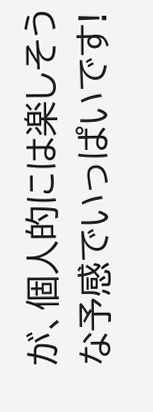が、個人的には楽しそうな予感でいっぱいです!